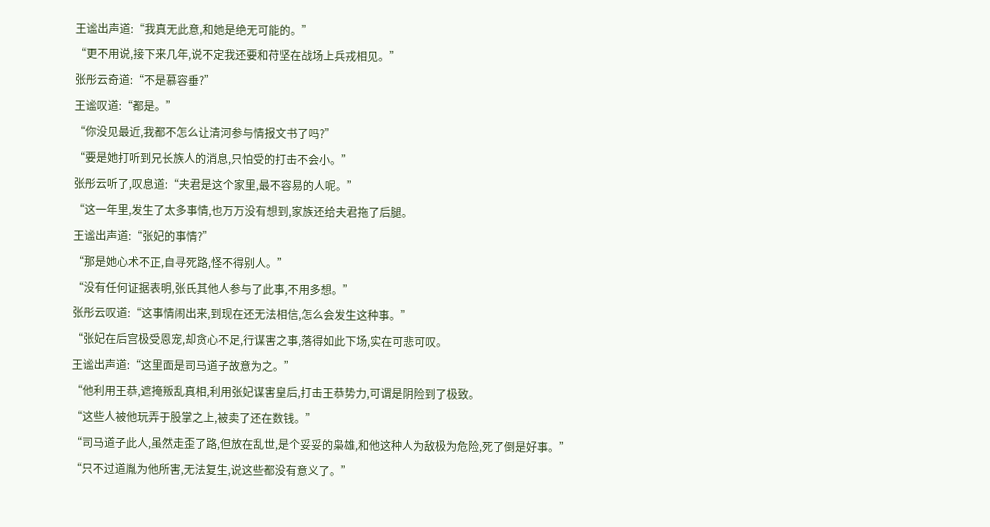王谧出声道:“我真无此意,和她是绝无可能的。”
“更不用说,接下来几年,说不定我还要和苻坚在战场上兵戎相见。”
张彤云奇道:“不是慕容垂?”
王谧叹道:“都是。”
“你没见最近,我都不怎么让清河参与情报文书了吗?”
“要是她打听到兄长族人的消息,只怕受的打击不会小。”
张彤云听了,叹息道:“夫君是这个家里,最不容易的人呢。”
“这一年里,发生了太多事情,也万万没有想到,家族还给夫君拖了后腿。
王谧出声道:“张妃的事情?”
“那是她心术不正,自寻死路,怪不得别人。”
“没有任何证据表明,张氏其他人参与了此事,不用多想。”
张彤云叹道:“这事情闹出来,到现在还无法相信,怎么会发生这种事。”
“张妃在后宫极受恩宠,却贪心不足,行谋害之事,落得如此下场,实在可悲可叹。
王谧出声道:“这里面是司马道子故意为之。”
“他利用王恭,遮掩叛乱真相,利用张妃谋害皇后,打击王恭势力,可谓是阴险到了极致。
“这些人被他玩弄于股掌之上,被卖了还在数钱。”
“司马道子此人,虽然走歪了路,但放在乱世,是个妥妥的枭雄,和他这种人为敌极为危险,死了倒是好事。”
“只不过道胤为他所害,无法复生,说这些都没有意义了。”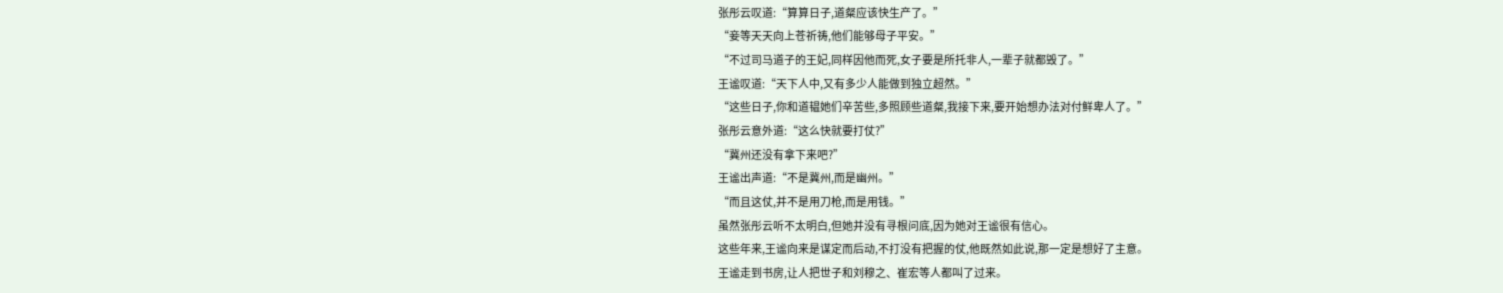张彤云叹道:“算算日子,道粲应该快生产了。”
“妾等天天向上苍祈祷,他们能够母子平安。”
“不过司马道子的王妃,同样因他而死,女子要是所托非人,一辈子就都毁了。”
王谧叹道:“天下人中,又有多少人能做到独立超然。”
“这些日子,你和道韫她们辛苦些,多照顾些道粲,我接下来,要开始想办法对付鲜卑人了。”
张彤云意外道:“这么快就要打仗?”
“冀州还没有拿下来吧?”
王谧出声道:“不是冀州,而是幽州。”
“而且这仗,并不是用刀枪,而是用钱。”
虽然张彤云听不太明白,但她并没有寻根问底,因为她对王谧很有信心。
这些年来,王谧向来是谋定而后动,不打没有把握的仗,他既然如此说,那一定是想好了主意。
王谧走到书房,让人把世子和刘穆之、崔宏等人都叫了过来。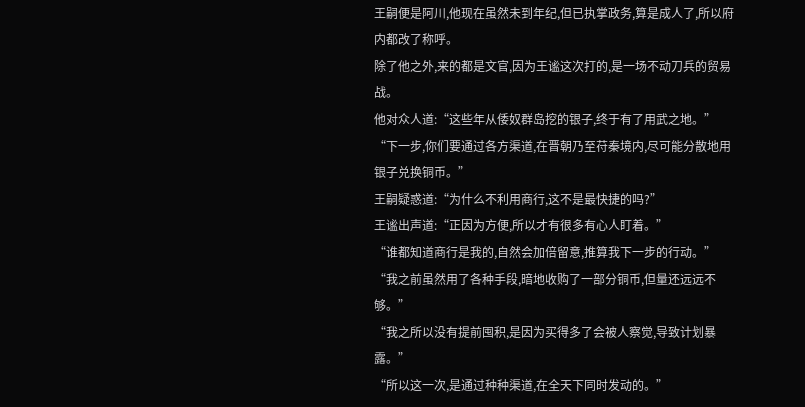王嗣便是阿川,他现在虽然未到年纪,但已执掌政务,算是成人了,所以府内都改了称呼。
除了他之外,来的都是文官,因为王谧这次打的,是一场不动刀兵的贸易战。
他对众人道:“这些年从倭奴群岛挖的银子,终于有了用武之地。”
“下一步,你们要通过各方渠道,在晋朝乃至苻秦境内,尽可能分散地用银子兑换铜币。”
王嗣疑惑道:“为什么不利用商行,这不是最快捷的吗?”
王谧出声道:“正因为方便,所以才有很多有心人盯着。”
“谁都知道商行是我的,自然会加倍留意,推算我下一步的行动。”
“我之前虽然用了各种手段,暗地收购了一部分铜币,但量还远远不够。”
“我之所以没有提前囤积,是因为买得多了会被人察觉,导致计划暴露。”
“所以这一次,是通过种种渠道,在全天下同时发动的。”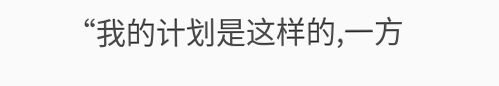“我的计划是这样的,一方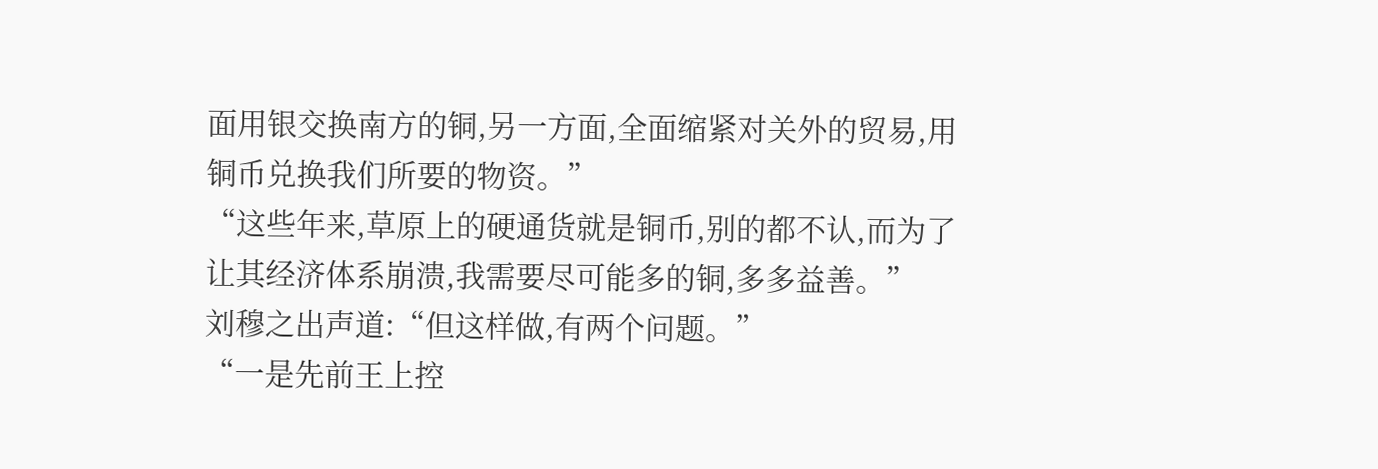面用银交换南方的铜,另一方面,全面缩紧对关外的贸易,用铜币兑换我们所要的物资。”
“这些年来,草原上的硬通货就是铜币,别的都不认,而为了让其经济体系崩溃,我需要尽可能多的铜,多多益善。”
刘穆之出声道:“但这样做,有两个问题。”
“一是先前王上控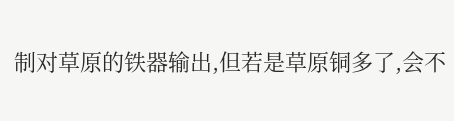制对草原的铁器输出,但若是草原铜多了,会不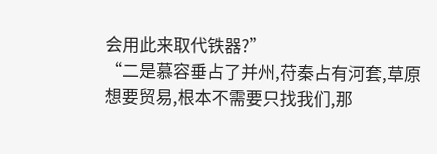会用此来取代铁器?”
“二是慕容垂占了并州,苻秦占有河套,草原想要贸易,根本不需要只找我们,那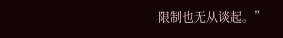限制也无从谈起。”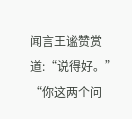闻言王谧赞赏道:“说得好。”
“你这两个问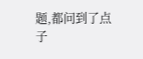题,都问到了点子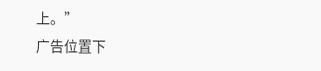上。”
广告位置下